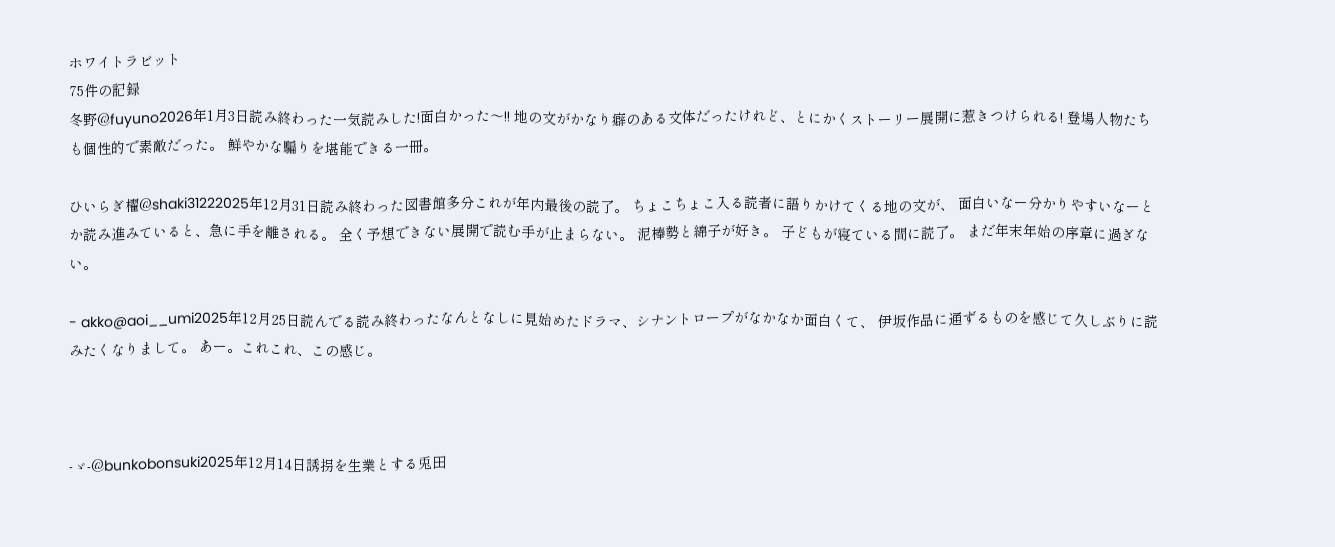ホワイトラビット
75件の記録
冬野@fuyuno2026年1月3日読み終わった一気読みした!面白かった〜!! 地の文がかなり癖のある文体だったけれど、とにかくストーリー展開に惹きつけられる! 登場人物たちも個性的で素敵だった。 鮮やかな騙りを堪能できる一冊。

ひいらぎ櫂@shaki31222025年12月31日読み終わった図書館多分これが年内最後の読了。 ちょこちょこ入る読者に語りかけてくる地の文が、 面白いなー分かりやすいなーとか読み進みていると、急に手を離される。 全く予想できない展開で読む手が止まらない。 泥棒勢と綿子が好き。 子どもが寝ている間に読了。 まだ年末年始の序章に過ぎない。

- akko@aoi__umi2025年12月25日読んでる読み終わったなんとなしに見始めたドラマ、シナントロープがなかなか面白くて、 伊坂作品に通ずるものを感じて久しぶりに読みたくなりまして。 あー。これこれ、この感じ。



-ゞ-@bunkobonsuki2025年12月14日誘拐を生業とする兎田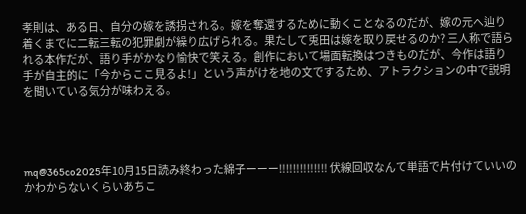孝則は、ある日、自分の嫁を誘拐される。嫁を奪還するために動くことなるのだが、嫁の元へ辿り着くまでに二転三転の犯罪劇が繰り広げられる。果たして兎田は嫁を取り戻せるのか? 三人称で語られる本作だが、語り手がかなり愉快で笑える。創作において場面転換はつきものだが、今作は語り手が自主的に「今からここ見るよ!」という声がけを地の文でするため、アトラクションの中で説明を聞いている気分が味わえる。




mq@365co2025年10月15日読み終わった綿子ーーー‼‼‼‼‼‼‼ 伏線回収なんて単語で片付けていいのかわからないくらいあちこ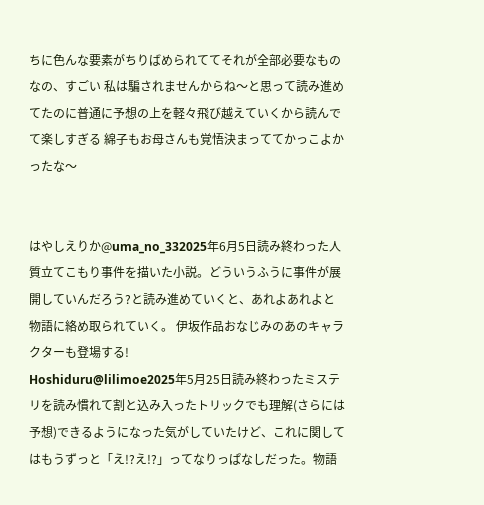ちに色んな要素がちりばめられててそれが全部必要なものなの、すごい 私は騙されませんからね〜と思って読み進めてたのに普通に予想の上を軽々飛び越えていくから読んでて楽しすぎる 綿子もお母さんも覚悟決まっててかっこよかったな〜


はやしえりか@uma_no_332025年6月5日読み終わった人質立てこもり事件を描いた小説。どういうふうに事件が展開していんだろう?と読み進めていくと、あれよあれよと物語に絡め取られていく。 伊坂作品おなじみのあのキャラクターも登場する!
Hoshiduru@lilimoe2025年5月25日読み終わったミステリを読み慣れて割と込み入ったトリックでも理解(さらには予想)できるようになった気がしていたけど、これに関してはもうずっと「え!?え!?」ってなりっぱなしだった。物語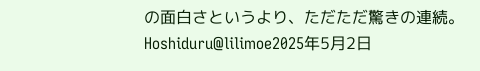の面白さというより、ただただ驚きの連続。
Hoshiduru@lilimoe2025年5月2日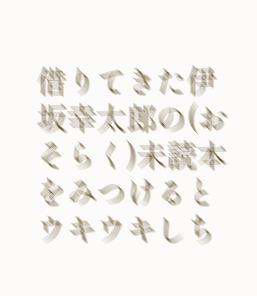借りてきた伊坂幸太郎の(おそらく)未読本をみつけるとウキウキしち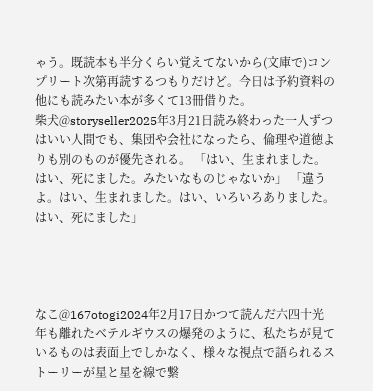ゃう。既読本も半分くらい覚えてないから(文庫で)コンプリート次第再読するつもりだけど。今日は予約資料の他にも読みたい本が多くて13冊借りた。
柴犬@storyseller2025年3月21日読み終わった一人ずつはいい人間でも、集団や会社になったら、倫理や道徳よりも別のものが優先される。 「はい、生まれました。はい、死にました。みたいなものじゃないか」 「違うよ。はい、生まれました。はい、いろいろありました。はい、死にました」




なこ@167otogi2024年2月17日かつて読んだ六四十光年も離れたベテルギウスの爆発のように、私たちが見ているものは表面上でしかなく、様々な視点で語られるストーリーが星と星を線で繋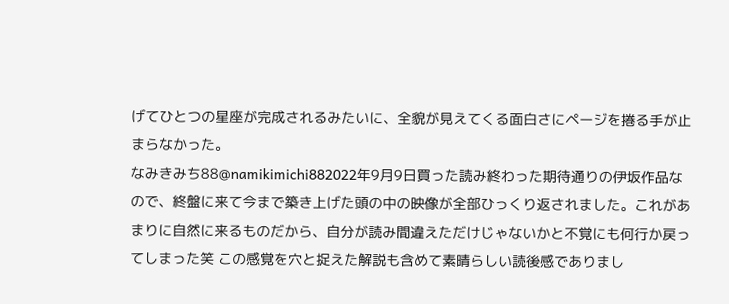げてひとつの星座が完成されるみたいに、全貌が見えてくる面白さにページを捲る手が止まらなかった。
なみきみち88@namikimichi882022年9月9日買った読み終わった期待通りの伊坂作品なので、終盤に来て今まで築き上げた頭の中の映像が全部ひっくり返されました。これがあまりに自然に来るものだから、自分が読み間違えただけじゃないかと不覚にも何行か戻ってしまった笑 この感覚を穴と捉えた解説も含めて素晴らしい読後感でありまし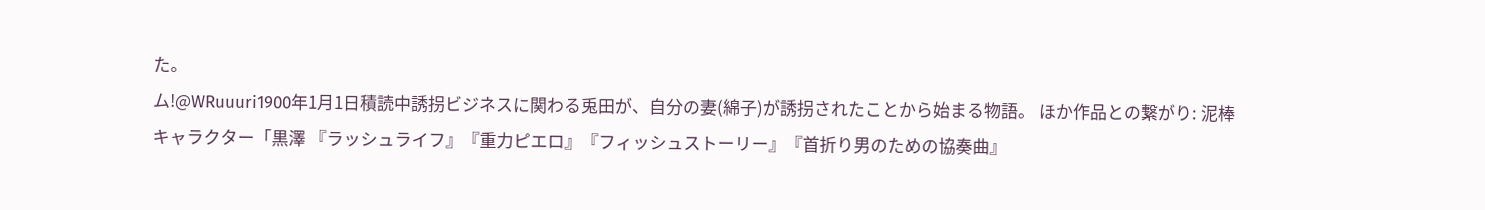た。
ム!@WRuuuri1900年1月1日積読中誘拐ビジネスに関わる兎田が、自分の妻(綿子)が誘拐されたことから始まる物語。 ほか作品との繋がり: 泥棒キャラクター「黒澤 『ラッシュライフ』『重力ピエロ』『フィッシュストーリー』『首折り男のための協奏曲』